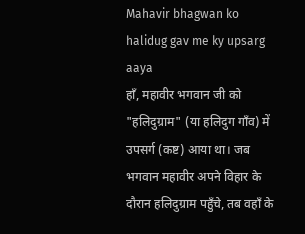Mahavir bhagwan ko halidug gav me ky upsarg aaya
हाँ, महावीर भगवान जी को "हलिदुग्राम" (या हलिदुग गाँव) में उपसर्ग (कष्ट) आया था। जब भगवान महावीर अपने विहार के दौरान हलिदुग्राम पहुँचे, तब वहाँ के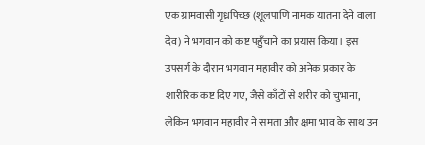एक ग्रामवासी गृध्रपिच्छ (शूलपाणि नामक यातना देने वाला देव) ने भगवान को कष्ट पहुँचाने का प्रयास किया। इस उपसर्ग के दौरान भगवान महावीर को अनेक प्रकार के शारीरिक कष्ट दिए गए, जैसे काँटों से शरीर को चुभाना, लेकिन भगवान महावीर ने समता और क्षमा भाव के साथ उन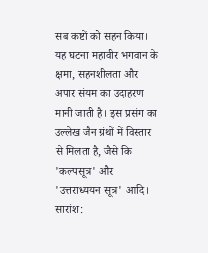सब कष्टों को सहन किया।
यह घटना महावीर भगवान के क्षमा, सहनशीलता और अपार संयम का उदाहरण मानी जाती है। इस प्रसंग का उल्लेख जैन ग्रंथों में विस्तार से मिलता है, जैसे कि 'कल्पसूत्र' और 'उत्तराध्ययन सूत्र' आदि।
सारांश: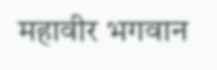महावीर भगवान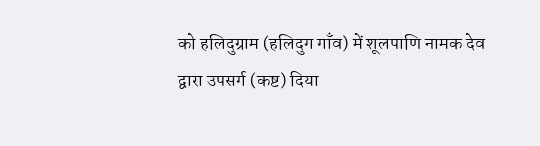को हलिदुग्राम (हलिदुग गाँव) में शूलपाणि नामक देव द्वारा उपसर्ग (कष्ट) दिया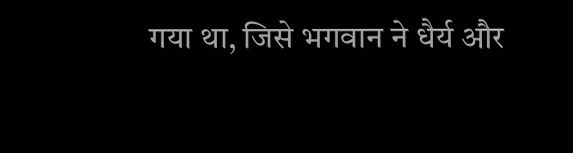गया था, जिसे भगवान ने धैर्य और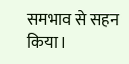समभाव से सहन किया।